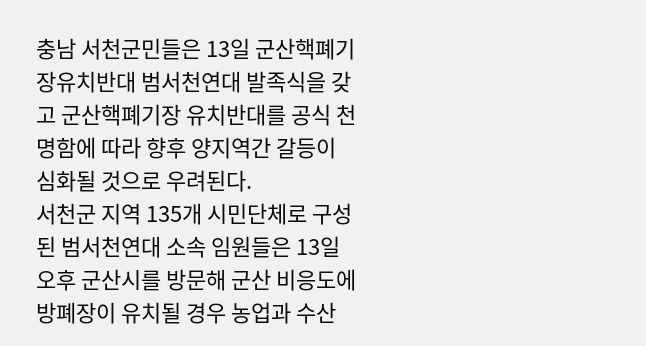충남 서천군민들은 13일 군산핵폐기장유치반대 범서천연대 발족식을 갖고 군산핵폐기장 유치반대를 공식 천명함에 따라 향후 양지역간 갈등이 심화될 것으로 우려된다.
서천군 지역 135개 시민단체로 구성된 범서천연대 소속 임원들은 13일 오후 군산시를 방문해 군산 비응도에 방폐장이 유치될 경우 농업과 수산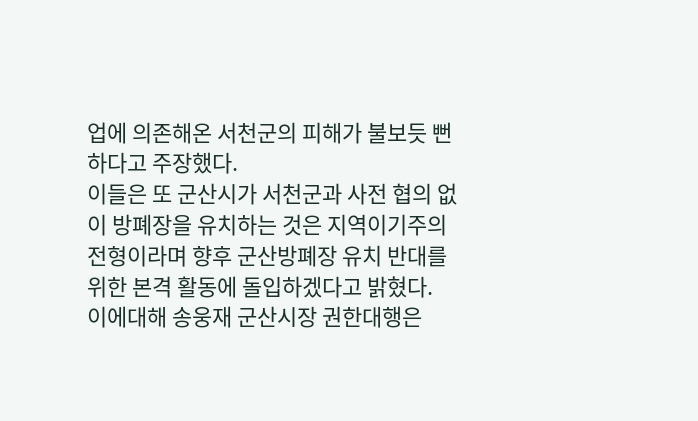업에 의존해온 서천군의 피해가 불보듯 뻔하다고 주장했다.
이들은 또 군산시가 서천군과 사전 협의 없이 방폐장을 유치하는 것은 지역이기주의 전형이라며 향후 군산방폐장 유치 반대를 위한 본격 활동에 돌입하겠다고 밝혔다.
이에대해 송웅재 군산시장 권한대행은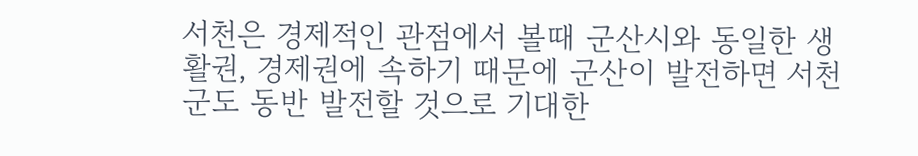서천은 경제적인 관점에서 볼때 군산시와 동일한 생활권, 경제권에 속하기 때문에 군산이 발전하면 서천군도 동반 발전할 것으로 기대한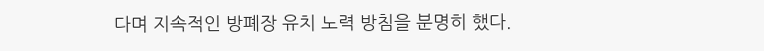다며 지속적인 방폐장 유치 노력 방침을 분명히 했다.